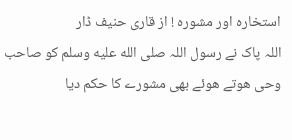استخارہ اور مشورہ ! از قاری حنیف ڈار
اللہ پاک نے رسول اللہ صلى الله عليه وسلم کو صاحب وحی ھوتے ھوئے بھی مشورے کا حکم دیا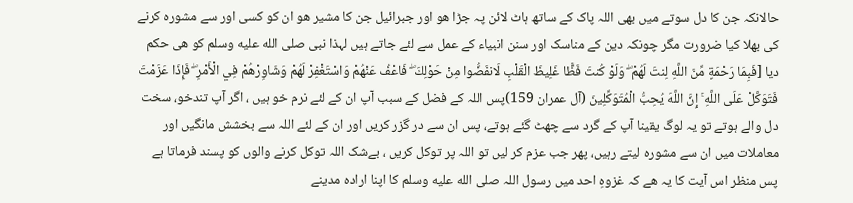حالانکہ جن کا دل سوتے میں بھی اللہ پاک کے ساتھ ہاٹ لائن پہ جڑا ھو اور جبرائیل جن کا مشیر ھو ان کو کسی اور سے مشورہ کرنے کی بھلا کیا ضرورت مگر چونکہ دین کے مناسک اور سنن انبیاء کے عمل سے لئے جاتے ہیں لہذا نبی صلى الله عليه وسلم کو ھی حکم دیا [فَبِمَا رَحْمَةٍ مِّنَ اللَّهِ لِنتَ لَهُمْ ۖ وَلَوْ كُنتَ فَظًّا غَلِيظَ الْقَلْبِ لَانفَضُّوا مِنْ حَوْلِكَ ۖ فَاعْفُ عَنْهُمْ وَاسْتَغْفِرْ لَهُمْ وَشَاوِرْهُمْ فِي الْأَمْرِ ۖ فَإِذَا عَزَمْتَ فَتَوَكَّلْ عَلَى اللَّهِ ۚ إِنَّ اللَّهَ يُحِبُّ الْمُتَوَكِّلِينَ (آل عمران 159)پس اللہ کے فضل کے سبب آپ ان کے لئے نرم خو ہیں ، اگر آپ تندخو، سخت دل والے ہوتے تو یہ لوگ یقینا آپ کے گرد سے چھٹ گئے ہوتے، پس ان سے در گزر کریں اور ان کے لئے اللہ سے بخشش مانگیں اور معاملات میں ان سے مشورہ لیتے رہیں، پھر جب عزم کر لیں تو اللہ پر توکل کریں ، بےشک اللہ توکل کرنے والوں کو پسند فرماتا ہے
پس منظر اس آیت کا یہ ھے کہ غزوہِ احد میں رسول اللہ صلى الله عليه وسلم کا اپنا ارادہ مدینے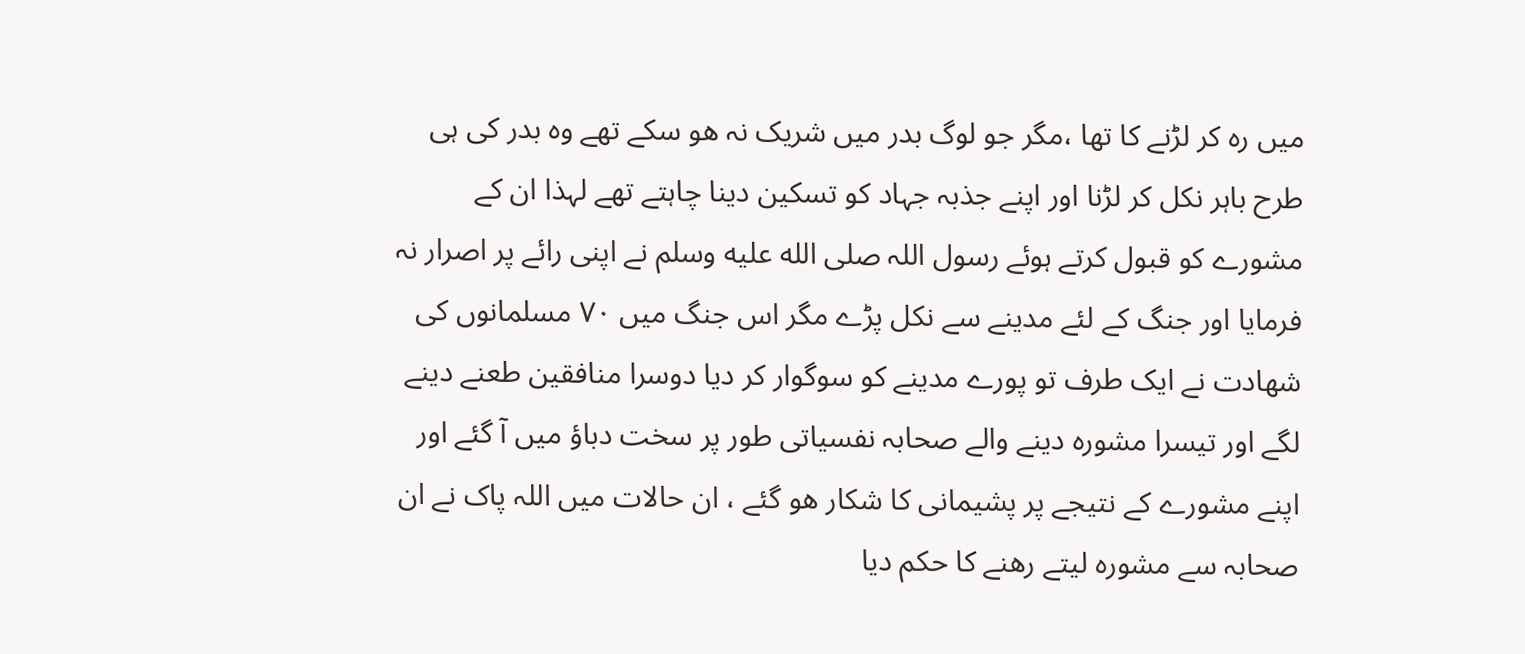میں رہ کر لڑنے کا تھا ،مگر جو لوگ بدر میں شریک نہ ھو سکے تھے وہ بدر کی ہی طرح باہر نکل کر لڑنا اور اپنے جذبہ جہاد کو تسکین دینا چاہتے تھے لہذا ان کے مشورے کو قبول کرتے ہوئے رسول اللہ صلى الله عليه وسلم نے اپنی رائے پر اصرار نہ فرمایا اور جنگ کے لئے مدینے سے نکل پڑے مگر اس جنگ میں ۷۰ مسلمانوں کی شھادت نے ایک طرف تو پورے مدینے کو سوگوار کر دیا دوسرا منافقین طعنے دینے لگے اور تیسرا مشورہ دینے والے صحابہ نفسیاتی طور پر سخت دباؤ میں آ گئے اور اپنے مشورے کے نتیجے پر پشیمانی کا شکار ھو گئے ، ان حالات میں اللہ پاک نے ان صحابہ سے مشورہ لیتے رھنے کا حکم دیا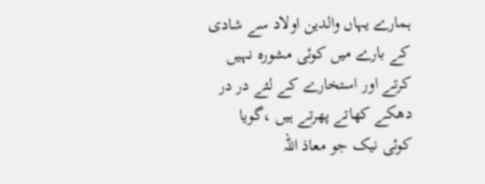ہمارے یہاں والدین اولاد سے شادی کے بارے میں کوئی مشورہ نہیں کرتے اور استخارے کے لئے در در دھکے کھاتے پھرتے ہیں ،گویا کوئی نیک جو معاذ اللہ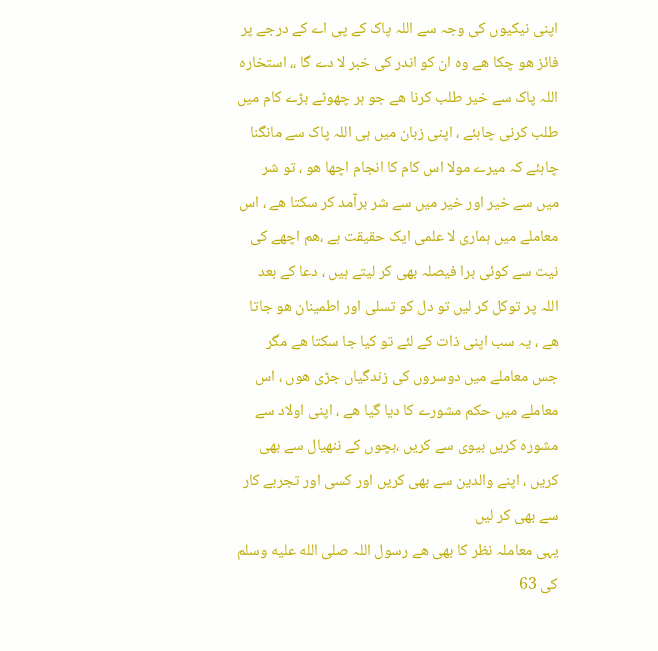اپنی نیکیوں کی وجہ سے اللہ پاک کے پی اے کے درجے پر فائز ھو چکا ھے وہ ان کو اندر کی خبر لا دے گا ،، استخارہ اللہ پاک سے خیر طلب کرنا ھے جو ہر چھوٹے بڑے کام میں طلب کرنی چاہئے ، اپنی زبان میں ہی اللہ پاک سے مانگنا چاہئے کہ میرے مولا اس کام کا انجام اچھا ھو ، تو شر میں سے خیر اور خیر میں سے شر برآمد کر سکتا ھے ، اس معاملے میں ہماری لا علمی ایک حقیقت ہے ،ھم اچھے کی نیت سے کوئی برا فیصلہ بھی کر لیتے ہیں ، دعا کے بعد اللہ پر توکل کر لیں تو دل کو تسلی اور اطمینان ھو جاتا ھے ، یہ سب اپنی ذات کے لئے تو کیا جا سکتا ھے مگر جس معاملے میں دوسروں کی زندگیاں جڑی ھوں ، اس معاملے میں حکم مشورے کا دیا گیا ھے ، اپنی اولاد سے مشورہ کریں بیوی سے کریں ،بچوں کے ننھیال سے بھی کریں ، اپنے والدین سے بھی کریں اور کسی اور تجربے کار سے بھی کر لیں
یہی معاملہ نظر کا بھی ھے رسول اللہ صلى الله عليه وسلم کی 63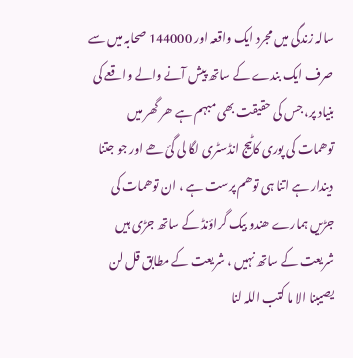سالہ زندگی میں مجرد ایک واقعہ اور 144000 صحابہ میں سے صرف ایک بندے کے ساتھ پیش آنے والے واقعے کی بنیاد پر، جس کی حقیقت بھی مبہم ہے ھر گھر میں توھمات کی پوری کاٹیج انڈسٹری لگا لی گئ ھے اور جو جتنا دیندار ہے اتنا ہی توھم پرست ہے ، ان توھمات کی جڑیں ہمارے ھندو بیک گراؤنڈ کے ساتھ جڑی ہیں شریعت کے ساتھ نہیں ، شریعت کے مطابق قل لن یصیبنا الا ما کتب اللہ لنا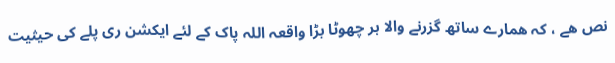نص ھے ، کہ ھمارے ساتھ گزرنے والا ہر چھوٹا بڑا واقعہ اللہ پاک کے لئے ایکشن ری پلے کی حیثیت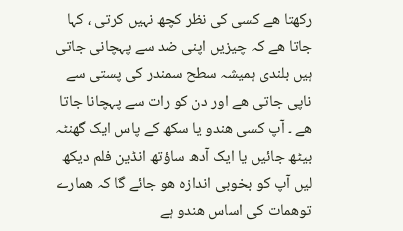رکھتا ھے کسی کی نظر کچھ نہیں کرتی ، کہا جاتا ھے کہ چیزیں اپنی ضد سے پہچانی جاتی ہیں بلندی ہمیشہ سطح سمندر کی پستی سے ناپی جاتی ھے اور دن کو رات سے پہچانا جاتا ھے ۔ آپ کسی ھندو یا سکھ کے پاس ایک گھنٹہ بیٹھ جائیں یا ایک آدھ ساؤتھ انڈین فلم دیکھ لیں آپ کو بخوبی اندازہ ھو جائے گا کہ ھمارے توھمات کی اساس ھندو ہے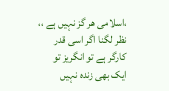،اسلامی ھر گز نہیں ہے ،، نظر لگنا اگر اسی قدر کارگر ہے تو انگریز تو ایک بھی زندہ نہیں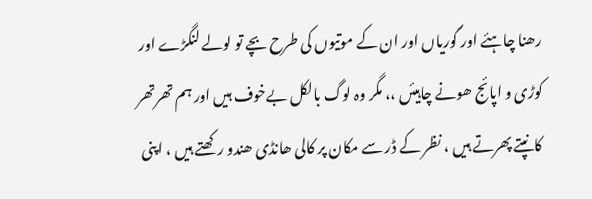رھنا چاہئے اور گوریاں اور ان کے موتیوں کی طرح بچے تو لولے لنگڑے اور کوڑی و اپائج ھونے چاہیئں ،، مگر وہ لوگ بالکل بےخوف ہیں اور ہم تھرتھر کانپتے پھرتے ہیں ، نظر کے ڈر سے مکان پر کالی ھانڈی ھندو رکھتے ہیں ، اپنی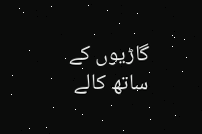گاڑیوں کے ساتھ کالے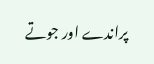پراندے اور جوتے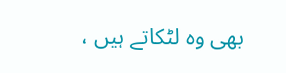بھی وہ لٹکاتے ہیں ،